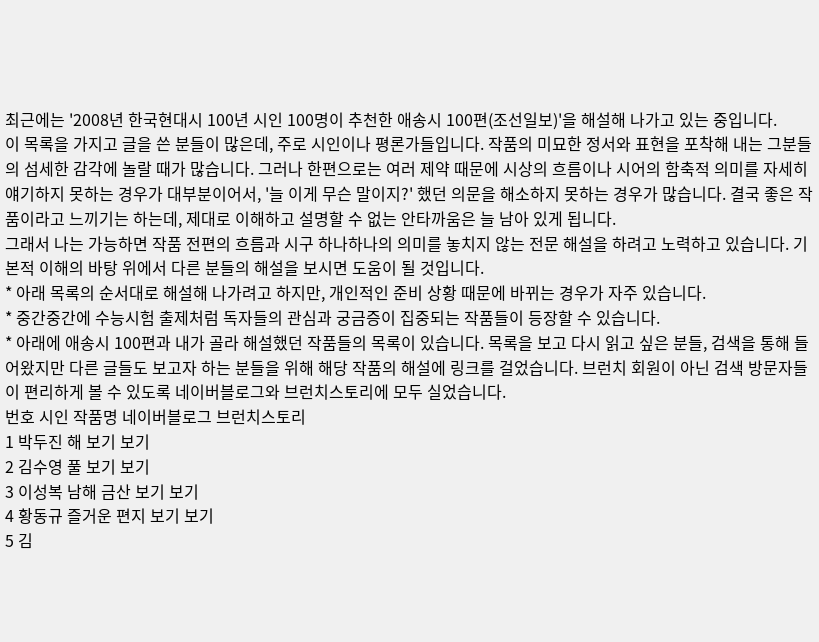최근에는 '2008년 한국현대시 100년 시인 100명이 추천한 애송시 100편(조선일보)'을 해설해 나가고 있는 중입니다.
이 목록을 가지고 글을 쓴 분들이 많은데, 주로 시인이나 평론가들입니다. 작품의 미묘한 정서와 표현을 포착해 내는 그분들의 섬세한 감각에 놀랄 때가 많습니다. 그러나 한편으로는 여러 제약 때문에 시상의 흐름이나 시어의 함축적 의미를 자세히 얘기하지 못하는 경우가 대부분이어서, '늘 이게 무슨 말이지?' 했던 의문을 해소하지 못하는 경우가 많습니다. 결국 좋은 작품이라고 느끼기는 하는데, 제대로 이해하고 설명할 수 없는 안타까움은 늘 남아 있게 됩니다.
그래서 나는 가능하면 작품 전편의 흐름과 시구 하나하나의 의미를 놓치지 않는 전문 해설을 하려고 노력하고 있습니다. 기본적 이해의 바탕 위에서 다른 분들의 해설을 보시면 도움이 될 것입니다.
* 아래 목록의 순서대로 해설해 나가려고 하지만, 개인적인 준비 상황 때문에 바뀌는 경우가 자주 있습니다.
* 중간중간에 수능시험 출제처럼 독자들의 관심과 궁금증이 집중되는 작품들이 등장할 수 있습니다.
* 아래에 애송시 100편과 내가 골라 해설했던 작품들의 목록이 있습니다. 목록을 보고 다시 읽고 싶은 분들, 검색을 통해 들어왔지만 다른 글들도 보고자 하는 분들을 위해 해당 작품의 해설에 링크를 걸었습니다. 브런치 회원이 아닌 검색 방문자들이 편리하게 볼 수 있도록 네이버블로그와 브런치스토리에 모두 실었습니다.
번호 시인 작품명 네이버블로그 브런치스토리
1 박두진 해 보기 보기
2 김수영 풀 보기 보기
3 이성복 남해 금산 보기 보기
4 황동규 즐거운 편지 보기 보기
5 김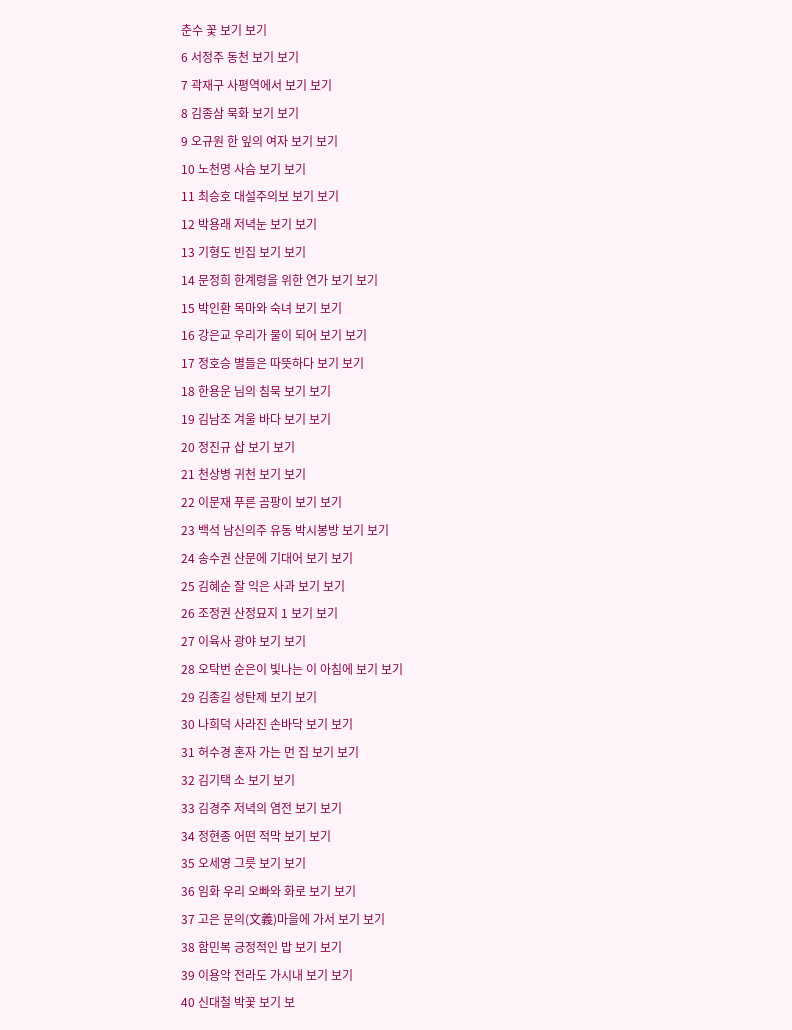춘수 꽃 보기 보기
6 서정주 동천 보기 보기
7 곽재구 사평역에서 보기 보기
8 김종삼 묵화 보기 보기
9 오규원 한 잎의 여자 보기 보기
10 노천명 사슴 보기 보기
11 최승호 대설주의보 보기 보기
12 박용래 저녁눈 보기 보기
13 기형도 빈집 보기 보기
14 문정희 한계령을 위한 연가 보기 보기
15 박인환 목마와 숙녀 보기 보기
16 강은교 우리가 물이 되어 보기 보기
17 정호승 별들은 따뜻하다 보기 보기
18 한용운 님의 침묵 보기 보기
19 김남조 겨울 바다 보기 보기
20 정진규 삽 보기 보기
21 천상병 귀천 보기 보기
22 이문재 푸른 곰팡이 보기 보기
23 백석 남신의주 유동 박시봉방 보기 보기
24 송수권 산문에 기대어 보기 보기
25 김혜순 잘 익은 사과 보기 보기
26 조정권 산정묘지 1 보기 보기
27 이육사 광야 보기 보기
28 오탁번 순은이 빛나는 이 아침에 보기 보기
29 김종길 성탄제 보기 보기
30 나희덕 사라진 손바닥 보기 보기
31 허수경 혼자 가는 먼 집 보기 보기
32 김기택 소 보기 보기
33 김경주 저녁의 염전 보기 보기
34 정현종 어떤 적막 보기 보기
35 오세영 그릇 보기 보기
36 임화 우리 오빠와 화로 보기 보기
37 고은 문의(文義)마을에 가서 보기 보기
38 함민복 긍정적인 밥 보기 보기
39 이용악 전라도 가시내 보기 보기
40 신대철 박꽃 보기 보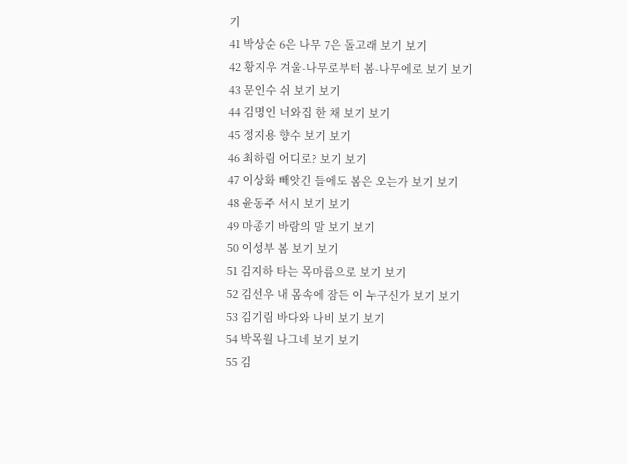기
41 박상순 6은 나무 7은 돌고래 보기 보기
42 황지우 겨울-나무로부터 봄-나무에로 보기 보기
43 문인수 쉬 보기 보기
44 김명인 너와집 한 채 보기 보기
45 정지용 향수 보기 보기
46 최하림 어디로? 보기 보기
47 이상화 빼앗긴 들에도 봄은 오는가 보기 보기
48 윤동주 서시 보기 보기
49 마종기 바람의 말 보기 보기
50 이성부 봄 보기 보기
51 김지하 타는 목마름으로 보기 보기
52 김선우 내 몸속에 잠든 이 누구신가 보기 보기
53 김기림 바다와 나비 보기 보기
54 박목월 나그네 보기 보기
55 김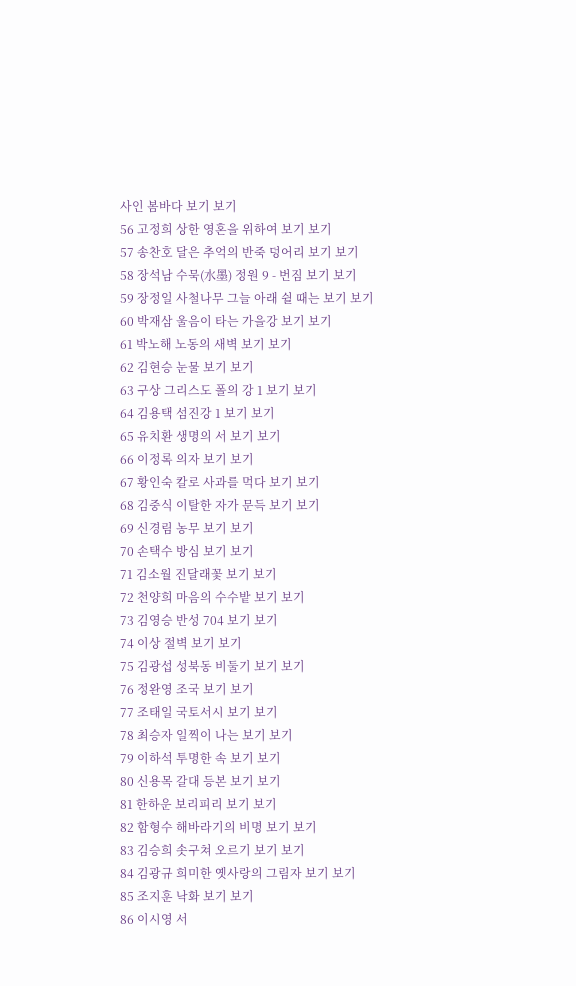사인 봄바다 보기 보기
56 고정희 상한 영혼을 위하여 보기 보기
57 송찬호 달은 추억의 반죽 덩어리 보기 보기
58 장석남 수묵(水墨) 정원 9 - 번짐 보기 보기
59 장정일 사철나무 그늘 아래 쉴 때는 보기 보기
60 박재삼 울음이 타는 가을강 보기 보기
61 박노해 노동의 새벽 보기 보기
62 김현승 눈물 보기 보기
63 구상 그리스도 폴의 강 1 보기 보기
64 김용택 섬진강 1 보기 보기
65 유치환 생명의 서 보기 보기
66 이정록 의자 보기 보기
67 황인숙 칼로 사과를 먹다 보기 보기
68 김중식 이탈한 자가 문득 보기 보기
69 신경림 농무 보기 보기
70 손택수 방심 보기 보기
71 김소월 진달래꽃 보기 보기
72 천양희 마음의 수수밭 보기 보기
73 김영승 반성 704 보기 보기
74 이상 절벽 보기 보기
75 김광섭 성북동 비둘기 보기 보기
76 정완영 조국 보기 보기
77 조태일 국토서시 보기 보기
78 최승자 일찍이 나는 보기 보기
79 이하석 투명한 속 보기 보기
80 신용목 갈대 등본 보기 보기
81 한하운 보리피리 보기 보기
82 함형수 해바라기의 비명 보기 보기
83 김승희 솟구쳐 오르기 보기 보기
84 김광규 희미한 옛사랑의 그림자 보기 보기
85 조지훈 낙화 보기 보기
86 이시영 서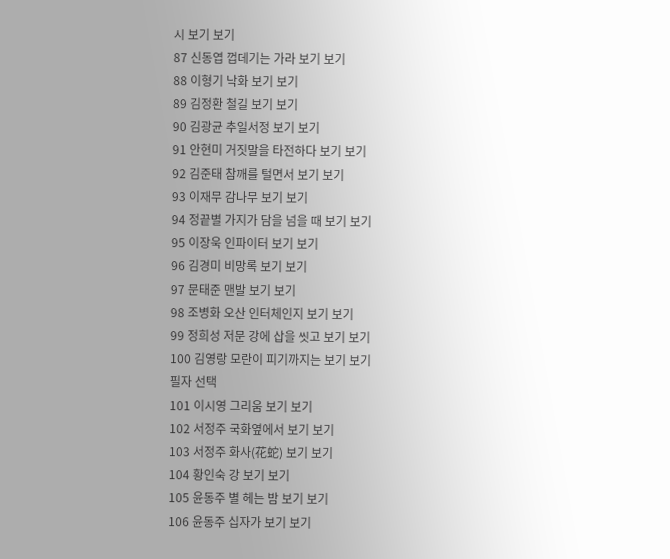시 보기 보기
87 신동엽 껍데기는 가라 보기 보기
88 이형기 낙화 보기 보기
89 김정환 철길 보기 보기
90 김광균 추일서정 보기 보기
91 안현미 거짓말을 타전하다 보기 보기
92 김준태 참깨를 털면서 보기 보기
93 이재무 감나무 보기 보기
94 정끝별 가지가 담을 넘을 때 보기 보기
95 이장욱 인파이터 보기 보기
96 김경미 비망록 보기 보기
97 문태준 맨발 보기 보기
98 조병화 오산 인터체인지 보기 보기
99 정희성 저문 강에 삽을 씻고 보기 보기
100 김영랑 모란이 피기까지는 보기 보기
필자 선택
101 이시영 그리움 보기 보기
102 서정주 국화옆에서 보기 보기
103 서정주 화사(花蛇) 보기 보기
104 황인숙 강 보기 보기
105 윤동주 별 헤는 밤 보기 보기
106 윤동주 십자가 보기 보기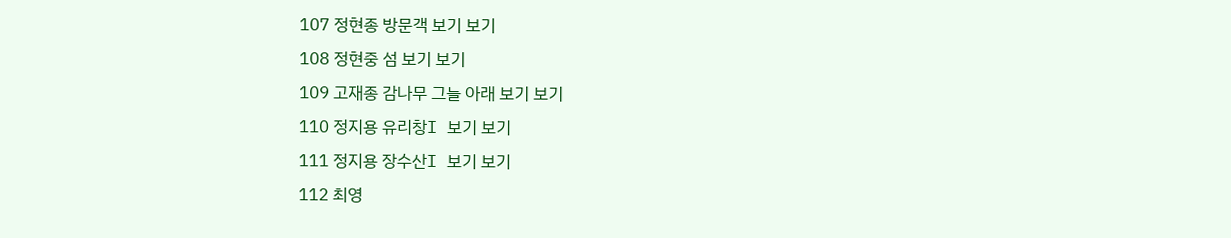107 정현종 방문객 보기 보기
108 정현중 섬 보기 보기
109 고재종 감나무 그늘 아래 보기 보기
110 정지용 유리창I 보기 보기
111 정지용 장수산I 보기 보기
112 최영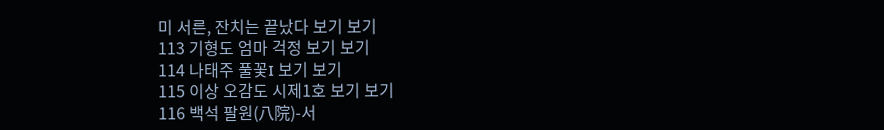미 서른, 잔치는 끝났다 보기 보기
113 기형도 엄마 걱정 보기 보기
114 나태주 풀꽃I 보기 보기
115 이상 오감도 시제1호 보기 보기
116 백석 팔원(八院)-서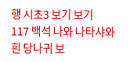행 시초3 보기 보기
117 백석 나와 나타샤와 흰 당나귀 보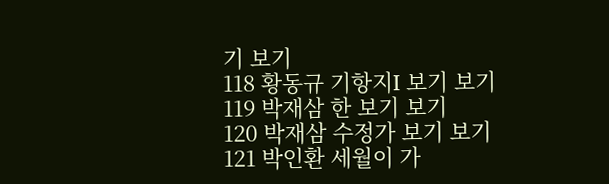기 보기
118 황동규 기항지I 보기 보기
119 박재삼 한 보기 보기
120 박재삼 수정가 보기 보기
121 박인환 세월이 가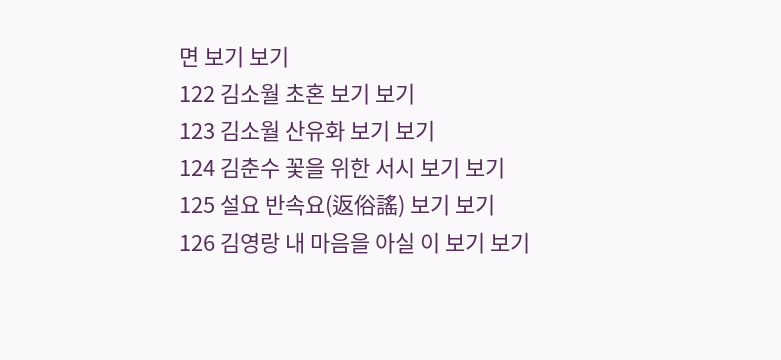면 보기 보기
122 김소월 초혼 보기 보기
123 김소월 산유화 보기 보기
124 김춘수 꽃을 위한 서시 보기 보기
125 설요 반속요(返俗謠) 보기 보기
126 김영랑 내 마음을 아실 이 보기 보기